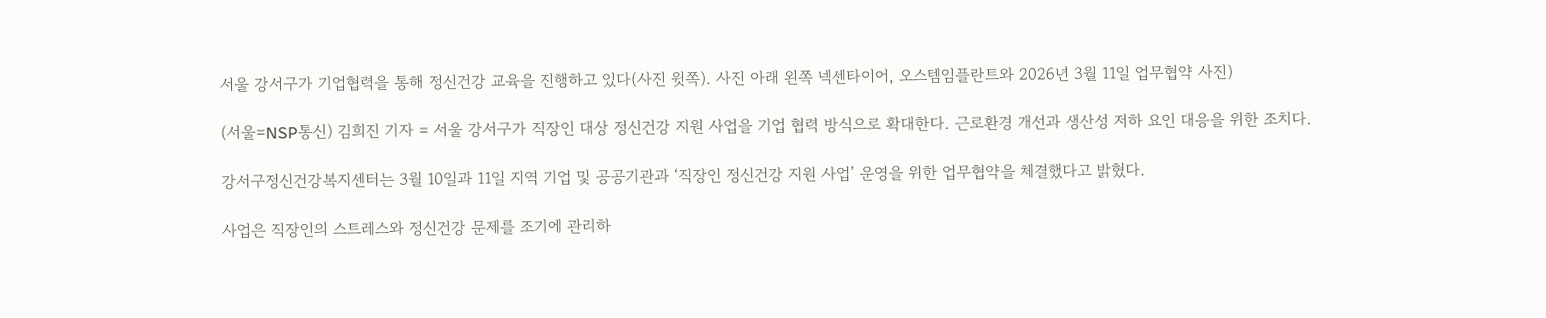서울 강서구가 기업협력을 통해 정신건강 교육을 진행하고 있다(사진 윗쪽). 사진 아래 왼쪽 넥센타이어, 오스템임플란트와 2026년 3월 11일 업무협약 사진)

(서울=NSP통신) 김희진 기자 = 서울 강서구가 직장인 대상 정신건강 지원 사업을 기업 협력 방식으로 확대한다. 근로환경 개선과 생산성 저하 요인 대응을 위한 조치다.

강서구정신건강복지센터는 3월 10일과 11일 지역 기업 및 공공기관과 ‘직장인 정신건강 지원 사업’ 운영을 위한 업무협약을 체결했다고 밝혔다.

사업은 직장인의 스트레스와 정신건강 문제를 조기에 관리하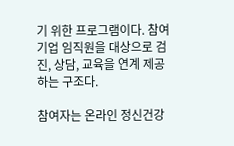기 위한 프로그램이다. 참여 기업 임직원을 대상으로 검진, 상담, 교육을 연계 제공하는 구조다.

참여자는 온라인 정신건강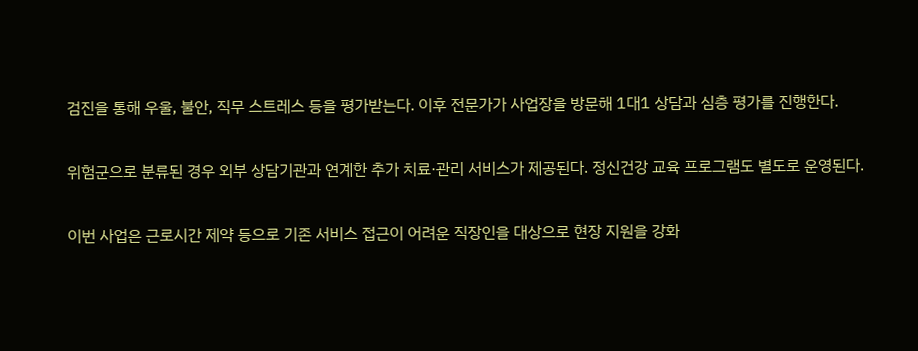검진을 통해 우울, 불안, 직무 스트레스 등을 평가받는다. 이후 전문가가 사업장을 방문해 1대1 상담과 심층 평가를 진행한다.

위험군으로 분류된 경우 외부 상담기관과 연계한 추가 치료·관리 서비스가 제공된다. 정신건강 교육 프로그램도 별도로 운영된다.

이번 사업은 근로시간 제약 등으로 기존 서비스 접근이 어려운 직장인을 대상으로 현장 지원을 강화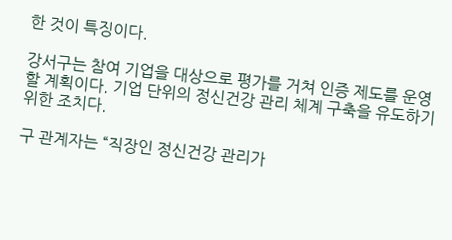한 것이 특징이다.

강서구는 참여 기업을 대상으로 평가를 거쳐 인증 제도를 운영할 계획이다. 기업 단위의 정신건강 관리 체계 구축을 유도하기 위한 조치다.

구 관계자는 “직장인 정신건강 관리가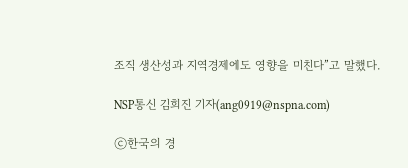조직 생산성과 지역경제에도 영향을 미친다”고 말했다.

NSP통신 김희진 기자(ang0919@nspna.com)

ⓒ한국의 경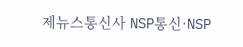제뉴스통신사 NSP통신·NSP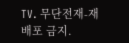TV. 무단전재-재배포 금지.